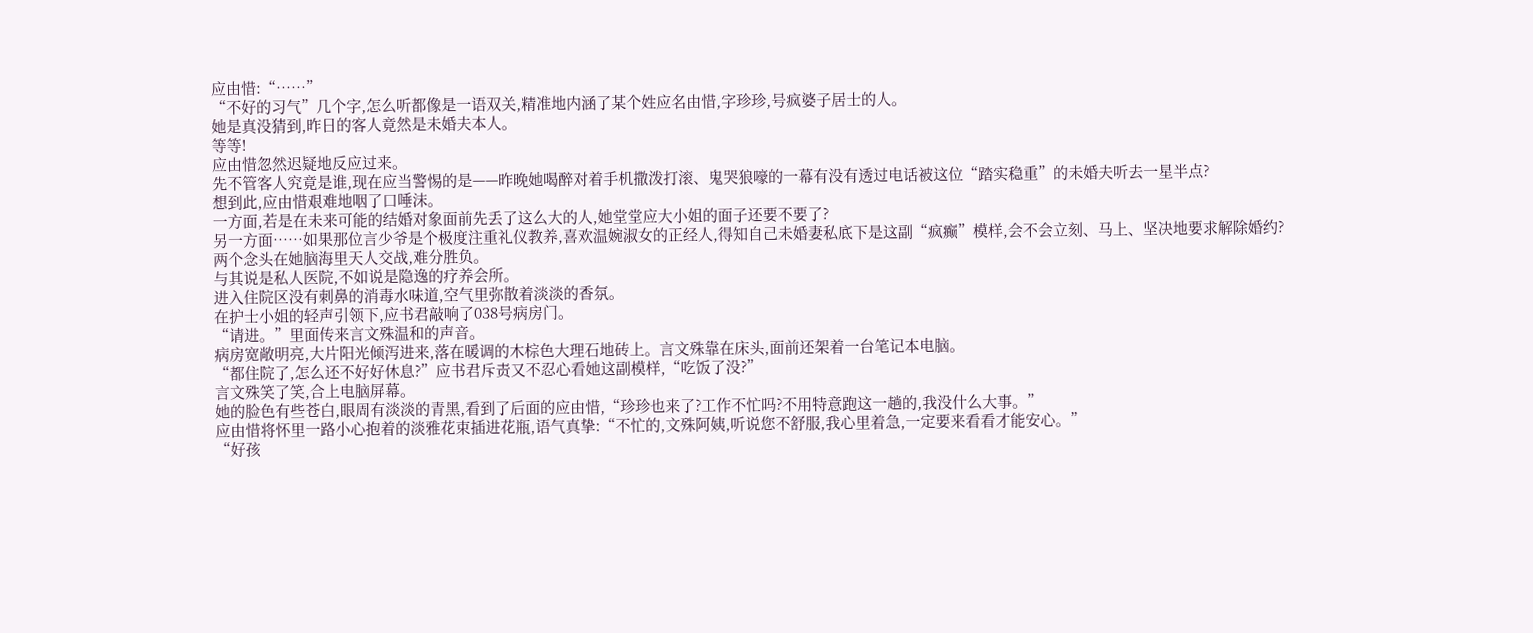应由惜:“……”
“不好的习气”几个字,怎么听都像是一语双关,精准地内涵了某个姓应名由惜,字珍珍,号疯婆子居士的人。
她是真没猜到,昨日的客人竟然是未婚夫本人。
等等!
应由惜忽然迟疑地反应过来。
先不管客人究竟是谁,现在应当警惕的是——昨晚她喝醉对着手机撒泼打滚、鬼哭狼嚎的一幕有没有透过电话被这位“踏实稳重”的未婚夫听去一星半点?
想到此,应由惜艰难地咽了口唾沫。
一方面,若是在未来可能的结婚对象面前先丢了这么大的人,她堂堂应大小姐的面子还要不要了?
另一方面……如果那位言少爷是个极度注重礼仪教养,喜欢温婉淑女的正经人,得知自己未婚妻私底下是这副“疯癫”模样,会不会立刻、马上、坚决地要求解除婚约?
两个念头在她脑海里天人交战,难分胜负。
与其说是私人医院,不如说是隐逸的疗养会所。
进入住院区没有刺鼻的消毒水味道,空气里弥散着淡淡的香氛。
在护士小姐的轻声引领下,应书君敲响了038号病房门。
“请进。”里面传来言文殊温和的声音。
病房宽敞明亮,大片阳光倾泻进来,落在暖调的木棕色大理石地砖上。言文殊靠在床头,面前还架着一台笔记本电脑。
“都住院了,怎么还不好好休息?”应书君斥责又不忍心看她这副模样,“吃饭了没?”
言文殊笑了笑,合上电脑屏幕。
她的脸色有些苍白,眼周有淡淡的青黑,看到了后面的应由惜,“珍珍也来了?工作不忙吗?不用特意跑这一趟的,我没什么大事。”
应由惜将怀里一路小心抱着的淡雅花束插进花瓶,语气真挚:“不忙的,文殊阿姨,听说您不舒服,我心里着急,一定要来看看才能安心。”
“好孩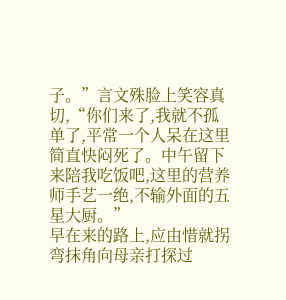子。”言文殊脸上笑容真切,“你们来了,我就不孤单了,平常一个人呆在这里简直快闷死了。中午留下来陪我吃饭吧,这里的营养师手艺一绝,不输外面的五星大厨。”
早在来的路上,应由惜就拐弯抹角向母亲打探过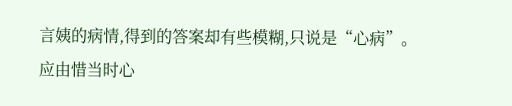言姨的病情,得到的答案却有些模糊,只说是“心病”。
应由惜当时心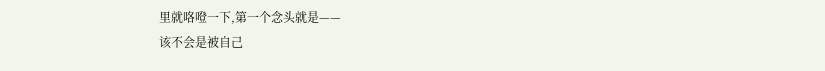里就咯噔一下,第一个念头就是——
该不会是被自己